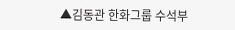▲김동관 한화그룹 수석부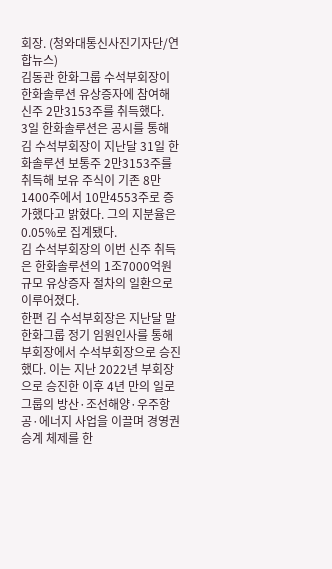회장. (청와대통신사진기자단/연합뉴스)
김동관 한화그룹 수석부회장이 한화솔루션 유상증자에 참여해 신주 2만3153주를 취득했다.
3일 한화솔루션은 공시를 통해 김 수석부회장이 지난달 31일 한화솔루션 보통주 2만3153주를 취득해 보유 주식이 기존 8만1400주에서 10만4553주로 증가했다고 밝혔다. 그의 지분율은 0.05%로 집계됐다.
김 수석부회장의 이번 신주 취득은 한화솔루션의 1조7000억원 규모 유상증자 절차의 일환으로 이루어졌다.
한편 김 수석부회장은 지난달 말 한화그룹 정기 임원인사를 통해 부회장에서 수석부회장으로 승진했다. 이는 지난 2022년 부회장으로 승진한 이후 4년 만의 일로 그룹의 방산·조선해양·우주항공·에너지 사업을 이끌며 경영권 승계 체제를 한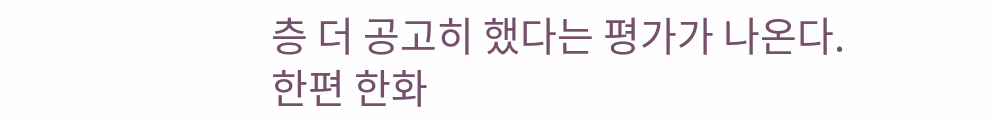층 더 공고히 했다는 평가가 나온다.
한편 한화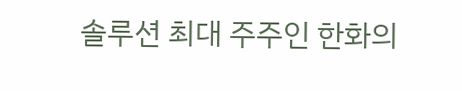솔루션 최대 주주인 한화의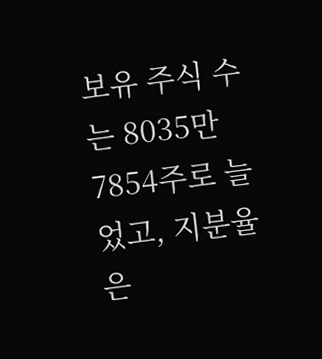보유 주식 수는 8035만7854주로 늘었고, 지분율은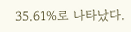35.61%로 나타났다.